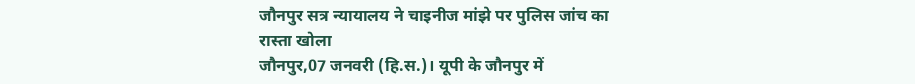जौनपुर सत्र न्यायालय ने चाइनीज मांझे पर पुलिस जांच का रास्ता खोला
जौनपुर,07 जनवरी (हि.स.)। यूपी के जौनपुर में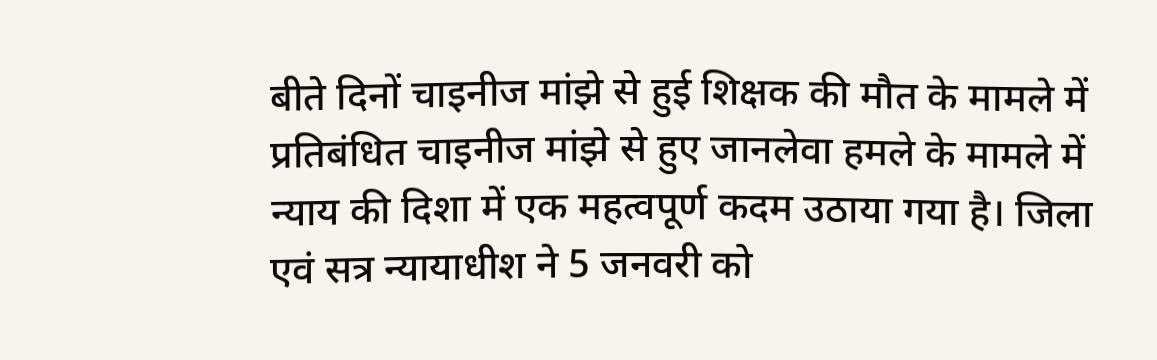बीते दिनों चाइनीज मांझे से हुई शिक्षक की मौत के मामले में प्रतिबंधित चाइनीज मांझे से हुए जानलेवा हमले के मामले में न्याय की दिशा में एक महत्वपूर्ण कदम उठाया गया है। जिला एवं सत्र न्यायाधीश ने 5 जनवरी को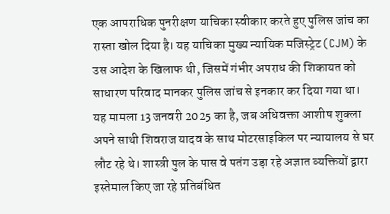एक आपराधिक पुनरीक्षण याचिका स्वीकार करते हुए पुलिस जांच का रास्ता खोल दिया है। यह याचिका मुख्य न्यायिक मजिस्ट्रेट (CJM) के उस आदेश के खिलाफ थी, जिसमें गंभीर अपराध की शिकायत को साधारण परिवाद मानकर पुलिस जांच से इनकार कर दिया गया था।
यह मामला 13 जनवरी 2025 का है, जब अधिवक्ता आशीष शुक्ला अपने साथी शिवराज यादव के साथ मोटरसाइकिल पर न्यायालय से घर लौट रहे थे। शास्त्री पुल के पास वे पतंग उड़ा रहे अज्ञात व्यक्तियों द्वारा इस्तेमाल किए जा रहे प्रतिबंधित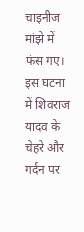चाइनीज मांझे में फंस गए। इस घटना में शिवराज यादव के चेहरे और गर्दन पर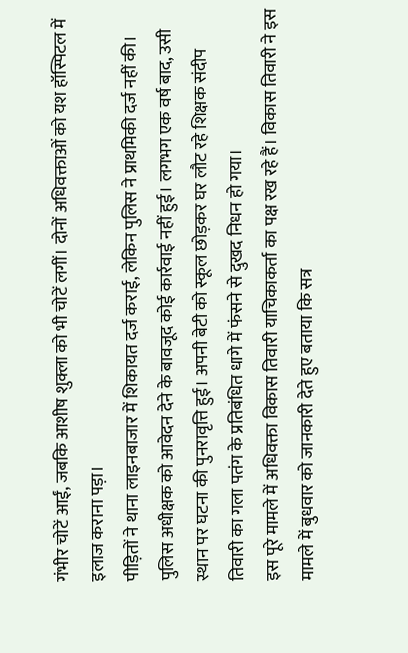गंभीर चोटें आईं, जबकि आशीष शुक्ला को भी चोटें लगीं। दोनों अधिवक्ताओं को यश हॉस्पिटल में इलाज कराना पड़ा।
पीड़ितों ने थाना लाइनबाजार में शिकायत दर्ज कराई, लेकिन पुलिस ने प्राथमिकी दर्ज नहीं की। पुलिस अधीक्षक को आवेदन देने के बावजूद कोई कार्रवाई नहीं हुई। लगभग एक वर्ष बाद, उसी स्थान पर घटना की पुनरावृत्ति हुई। अपनी बेटी को स्कूल छोड़कर घर लौट रहे शिक्षक संदीप तिवारी का गला पतंग के प्रतिबंधित धागे में फंसने से दुखद निधन हो गया।
इस पूरे मामले में अधिवक्ता विकास तिवारी याचिकाकर्ता का पक्ष रख रहे हैं। विकास तिवारी ने इस मामले में बुधवार को जानकारी देते हुए बताया कि सत्र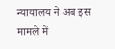न्यायालय ने अब इस मामले में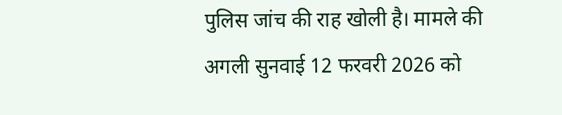पुलिस जांच की राह खोली है। मामले की अगली सुनवाई 12 फरवरी 2026 को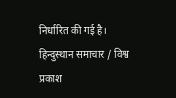निर्धारित की गई है।
हिन्दुस्थान समाचार / विश्व प्रकाश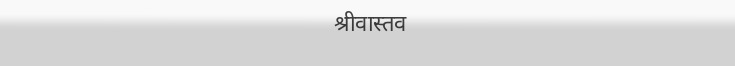श्रीवास्तव